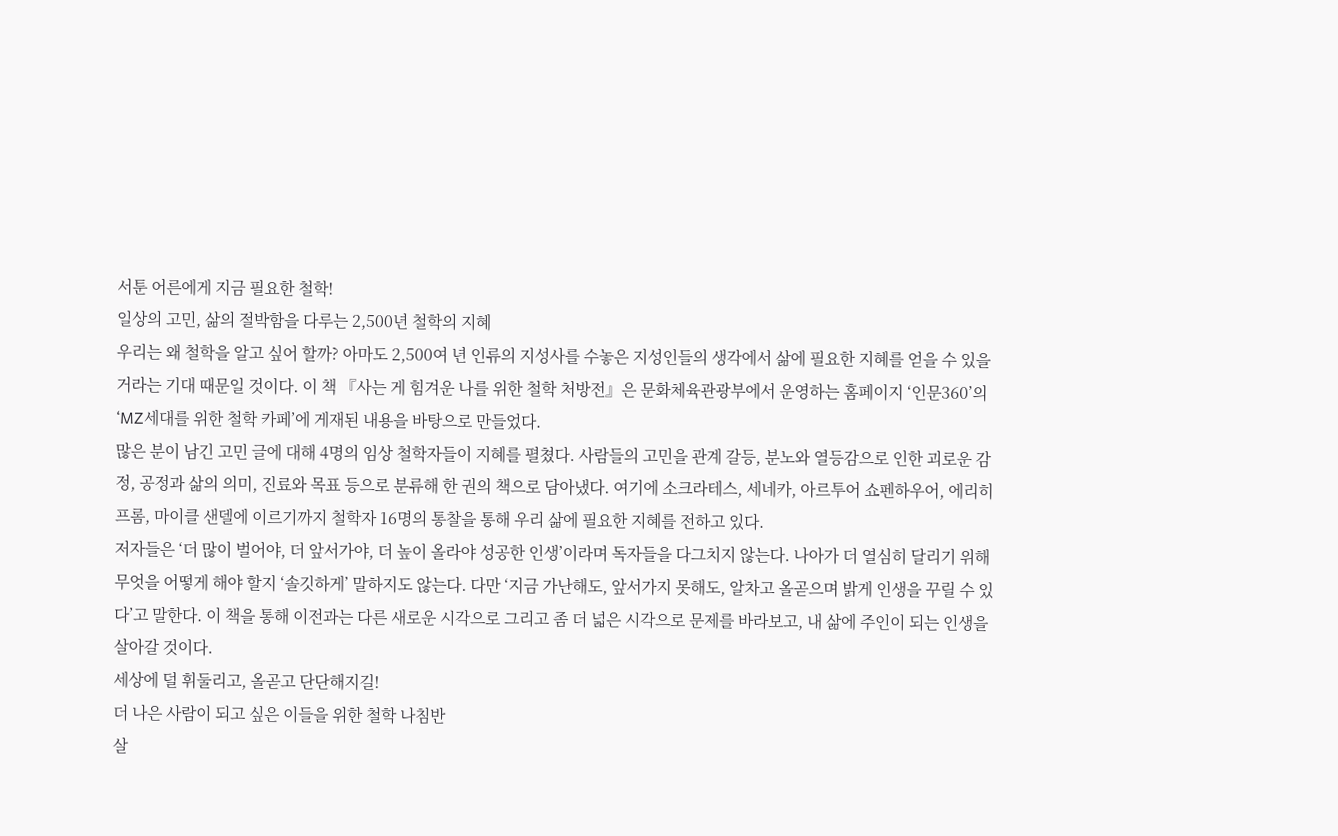서툰 어른에게 지금 필요한 철학!
일상의 고민, 삶의 절박함을 다루는 2,500년 철학의 지혜
우리는 왜 철학을 알고 싶어 할까? 아마도 2,500여 년 인류의 지성사를 수놓은 지성인들의 생각에서 삶에 필요한 지혜를 얻을 수 있을 거라는 기대 때문일 것이다. 이 책 『사는 게 힘겨운 나를 위한 철학 처방전』은 문화체육관광부에서 운영하는 홈페이지 ‘인문360’의 ‘MZ세대를 위한 철학 카페’에 게재된 내용을 바탕으로 만들었다.
많은 분이 남긴 고민 글에 대해 4명의 임상 철학자들이 지혜를 펼쳤다. 사람들의 고민을 관계 갈등, 분노와 열등감으로 인한 괴로운 감정, 공정과 삶의 의미, 진료와 목표 등으로 분류해 한 권의 책으로 담아냈다. 여기에 소크라테스, 세네카, 아르투어 쇼펜하우어, 에리히 프롬, 마이클 샌델에 이르기까지 철학자 16명의 통찰을 통해 우리 삶에 필요한 지혜를 전하고 있다.
저자들은 ‘더 많이 벌어야, 더 앞서가야, 더 높이 올라야 성공한 인생’이라며 독자들을 다그치지 않는다. 나아가 더 열심히 달리기 위해 무엇을 어떻게 해야 할지 ‘솔깃하게’ 말하지도 않는다. 다만 ‘지금 가난해도, 앞서가지 못해도, 알차고 올곧으며 밝게 인생을 꾸릴 수 있다’고 말한다. 이 책을 통해 이전과는 다른 새로운 시각으로 그리고 좀 더 넓은 시각으로 문제를 바라보고, 내 삶에 주인이 되는 인생을 살아갈 것이다.
세상에 덜 휘둘리고, 올곧고 단단해지길!
더 나은 사람이 되고 싶은 이들을 위한 철학 나침반
살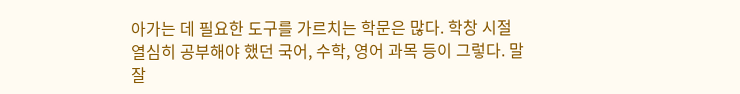아가는 데 필요한 도구를 가르치는 학문은 많다. 학창 시절 열심히 공부해야 했던 국어, 수학, 영어 과목 등이 그렇다. 말 잘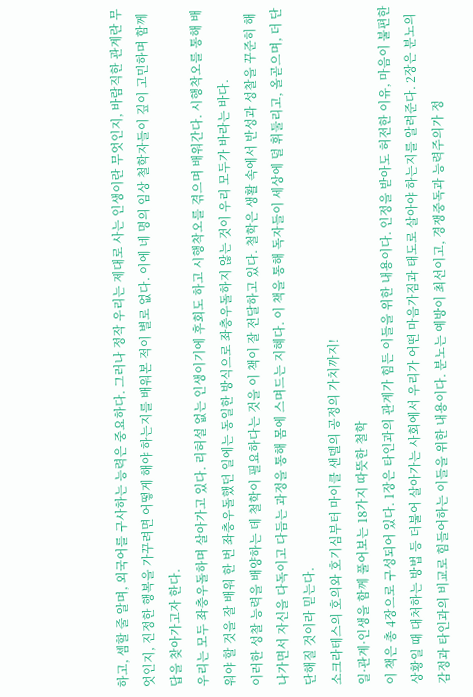하고, 셈할 줄 알며, 외국어를 구사하는 능력은 중요하다. 그러나 정작 우리는 제대로 사는 인생이란 무엇인지, 바람직한 관계란 무엇인지, 진정한 행복을 가꾸려면 어떻게 해야 하는지를 배워본 적이 별로 없다. 이에 네 명의 임상 철학자들이 깊이 고민하며 함께 답을 찾아가고자 한다.
우리는 모두 좌충우돌하며 살아가고 있다. 리허설 없는 인생이기에 후회도 하고 시행착오를 겪으며 배워간다. 시행착오를 통해 배워야 할 것을 잘 배워 한 번 좌충우돌했던 일에는 동일한 방식으로 좌충우돌하지 않는 것이 우리 모두가 바라는 바다.
이러한 성찰 능력을 배양하는 데 철학이 필요하다는 것을 이 책이 잘 전달하고 있다. 철학은 생활 속에서 반성과 성찰을 꾸준히 해나가면서 자신을 다독이고 다듬는 과정을 통해 몸에 스며드는 지혜다. 이 책을 통해 독자들이 세상에 덜 휘둘리고, 올곧으며, 더 단단해질 것이라 믿는다.
소크라테스의 호의와 호기심부터 마이클 샌델의 공정의 가치까지!
일·관계·인생을 함께 풀어보는 18가지 따뜻한 철학
이 책은 총 4장으로 구성되어 있다. 1장은 타인과의 관계가 힘든 이들을 위한 내용이다. 인정을 받아도 허전한 이유, 마음이 불편한 상황일 때 대처하는 방법 등 더불어 살아가는 사회에서 우리가 어떤 마음가짐과 태도로 살아야 하는지를 알려준다. 2장은 분노의 감정과 타인과의 비교로 힘들어하는 이들을 위한 내용이다. 분노는 예방이 최선이고, 경쟁중독과 능력주의가 정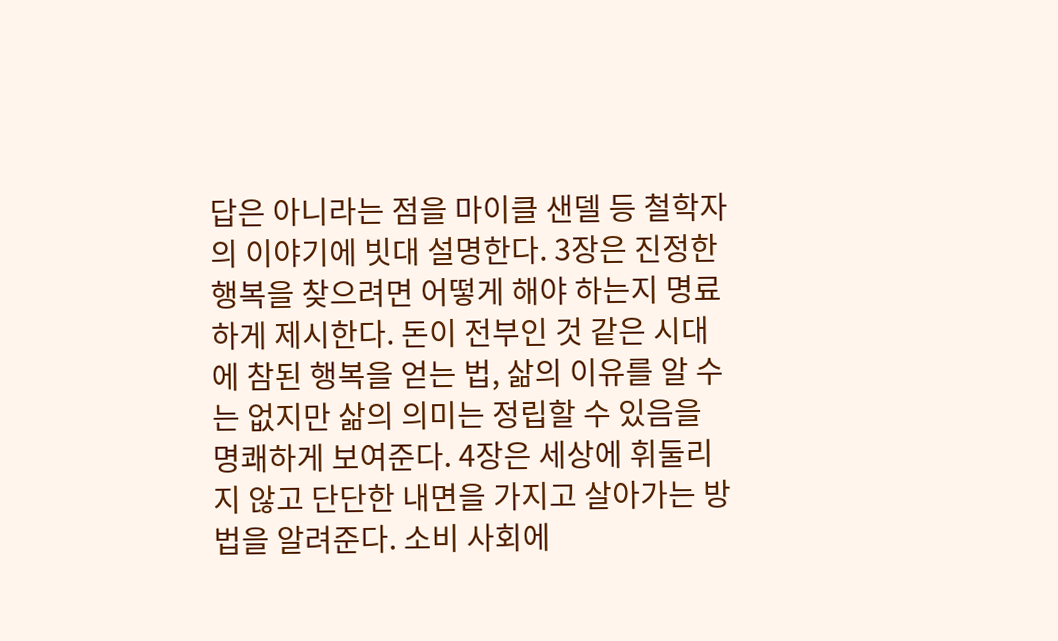답은 아니라는 점을 마이클 샌델 등 철학자의 이야기에 빗대 설명한다. 3장은 진정한 행복을 찾으려면 어떻게 해야 하는지 명료하게 제시한다. 돈이 전부인 것 같은 시대에 참된 행복을 얻는 법, 삶의 이유를 알 수는 없지만 삶의 의미는 정립할 수 있음을 명쾌하게 보여준다. 4장은 세상에 휘둘리지 않고 단단한 내면을 가지고 살아가는 방법을 알려준다. 소비 사회에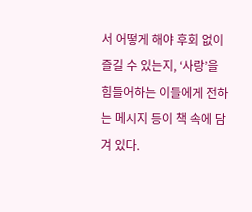서 어떻게 해야 후회 없이 즐길 수 있는지, ‘사랑’을 힘들어하는 이들에게 전하는 메시지 등이 책 속에 담겨 있다.